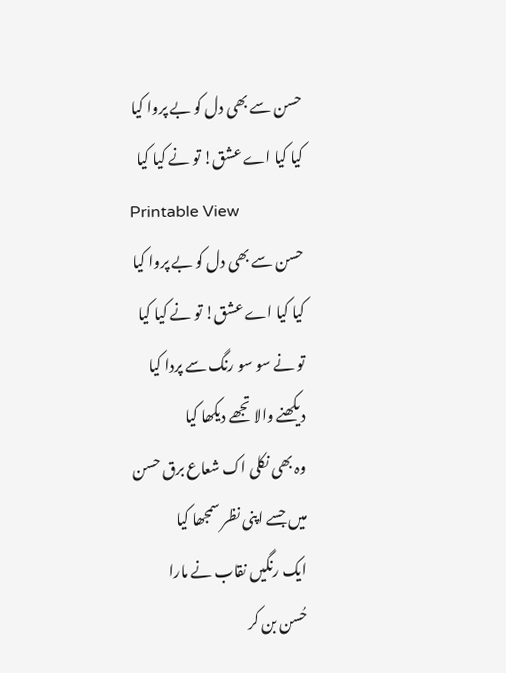حسن سے بھی دل کو بے پروا کیا
کیا کیا اے عشق! تو نے کیا کیا
Printable View
حسن سے بھی دل کو بے پروا کیا
کیا کیا اے عشق! تو نے کیا کیا
تو نے سو سو رنگ سے پردا کیا
دیکھنے والا تجھے دیکھا کیا
وہ بھی نکلی اک شعاع برق حسن
میں جسے اپنی نظر سمجھا کیا
ایک رنگیں نقاب نے مارا
حُسن بن کر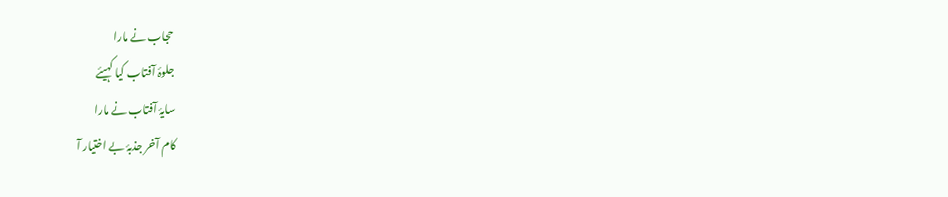حجاب نے مارا
جلوۂ آفتاب کیا کہیئے
سایۂ آفتاب نے مارا
کام آخر جذبۂ بے اختیار آ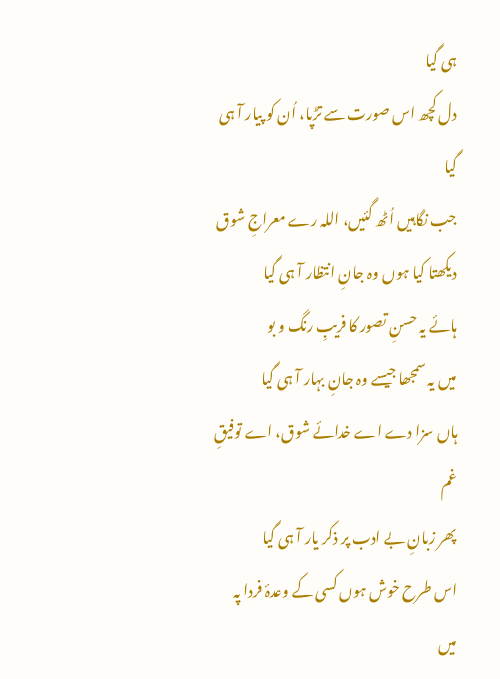ہی گیا
دل کچھ اس صورت سے تڑپا، اُن کو پیار آ ہی گیا
جب نگاہیں اُٹھ گئیں، اللہ رے معراجِ شوق
دیکھتا کیا ہوں وہ جانِ انتظار آ ہی گیا
ہائے یہ حسنِ تصور کا فریبِ رنگ و بو
میں یہ سمجھا جیسے وہ جانِ بہار آ ہی گیا
ہاں سزا دے اے خدائے شوق، اے توفیقِ غم
پھر زبانِ بے ادب پر ذکر یار آ ہی گیا
اس طرح خوش ہوں کسی کے وعدۂ فردا پہ میں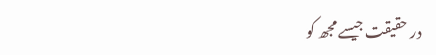در حقیقت جیسے مجھ کو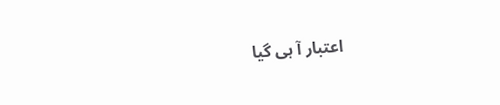اعتبار آ ہی گیا